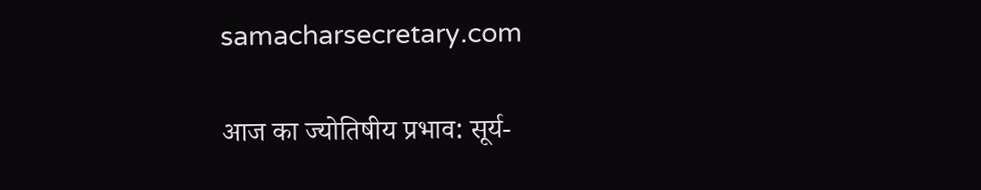samacharsecretary.com

आज का ज्योतिषीय प्रभाव: सूर्य-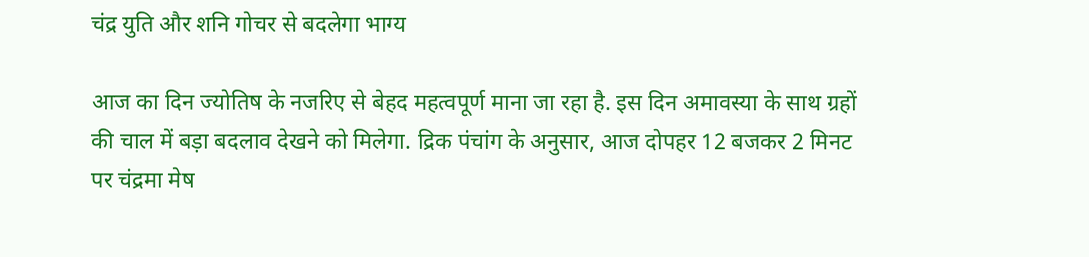चंद्र युति और शनि गोचर से बदलेगा भाग्य

आज का दिन ज्योतिष के नजरिए से बेहद महत्वपूर्ण माना जा रहा है. इस दिन अमावस्या के साथ ग्रहों की चाल में बड़ा बदलाव देखने को मिलेगा. द्रिक पंचांग के अनुसार, आज दोपहर 12 बजकर 2 मिनट पर चंद्रमा मेष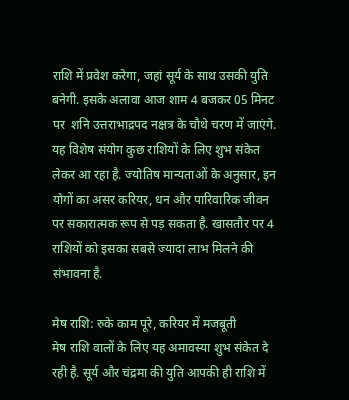राशि में प्रवेश करेगा, जहां सूर्य के साथ उसकी युति बनेगी. इसके अलावा आज शाम 4 बजकर 05 मिनट पर  शनि उत्तराभाद्रपद नक्षत्र के चौथे चरण में जाएंगे. यह विशेष संयोग कुछ राशियों के लिए शुभ संकेत लेकर आ रहा है. ज्योतिष मान्यताओं के अनुसार, इन योगों का असर करियर, धन और पारिवारिक जीवन पर सकारात्मक रूप से पड़ सकता है. खासतौर पर 4 राशियों को इसका सबसे ज्यादा लाभ मिलने की संभावना है.

मेष राशि: रुके काम पूरे, करियर में मजबूती
मेष राशि वालों के लिए यह अमावस्या शुभ संकेत दे रही है. सूर्य और चंद्रमा की युति आपकी ही राशि में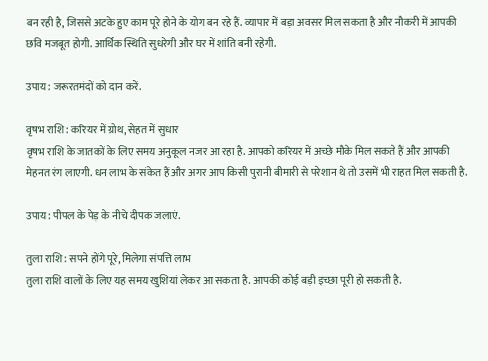बन रही है, जिससे अटके हुए काम पूरे होने के योग बन रहे हैं. व्यापार में बड़ा अवसर मिल सकता है और नौकरी में आपकी छवि मजबूत होगी. आर्थिक स्थिति सुधरेगी और घर में शांति बनी रहेगी.

उपाय: जरूरतमंदों को दान करें.

वृषभ राशि: करियर में ग्रोथ, सेहत में सुधार
वृषभ राशि के जातकों के लिए समय अनुकूल नजर आ रहा है. आपको करियर में अच्छे मौके मिल सकते हैं और आपकी मेहनत रंग लाएगी. धन लाभ के संकेत हैं और अगर आप किसी पुरानी बीमारी से परेशान थे तो उसमें भी राहत मिल सकती है.

उपाय: पीपल के पेड़ के नीचे दीपक जलाएं.

तुला राशि: सपने होंगे पूरे, मिलेगा संपत्ति लाभ
तुला राशि वालों के लिए यह समय खुशियां लेकर आ सकता है. आपकी कोई बड़ी इच्छा पूरी हो सकती है.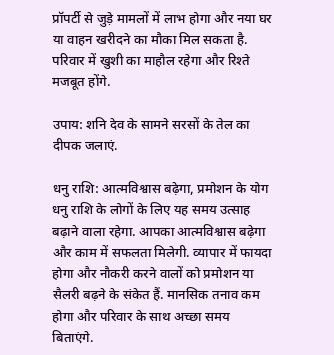प्रॉपर्टी से जुड़े मामलों में लाभ होगा और नया घर या वाहन खरीदने का मौका मिल सकता है. परिवार में खुशी का माहौल रहेगा और रिश्ते मजबूत होंगे.

उपाय: शनि देव के सामने सरसों के तेल का दीपक जलाएं.

धनु राशि: आत्मविश्वास बढ़ेगा, प्रमोशन के योग
धनु राशि के लोगों के लिए यह समय उत्साह बढ़ाने वाला रहेगा. आपका आत्मविश्वास बढ़ेगा और काम में सफलता मिलेगी. व्यापार में फायदा होगा और नौकरी करने वालों को प्रमोशन या सैलरी बढ़ने के संकेत हैं. मानसिक तनाव कम होगा और परिवार के साथ अच्छा समय बिताएंगे.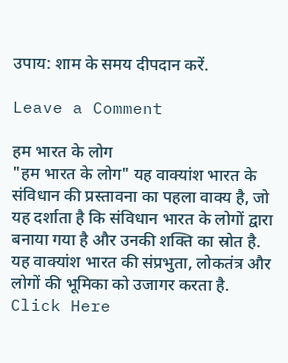उपाय: शाम के समय दीपदान करें.

Leave a Comment

हम भारत के लोग
"हम भारत के लोग" यह वाक्यांश भारत के संविधान की प्रस्तावना का पहला वाक्य है, जो यह दर्शाता है कि संविधान भारत के लोगों द्वारा बनाया गया है और उनकी शक्ति का स्रोत है. यह वाक्यांश भारत की संप्रभुता, लोकतंत्र और लोगों की भूमिका को उजागर करता है.
Click Here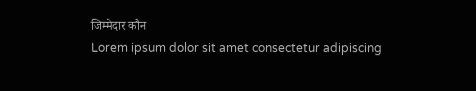जिम्मेदार कौन
Lorem ipsum dolor sit amet consectetur adipiscing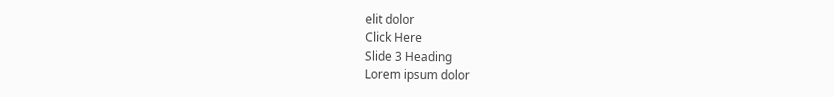elit dolor
Click Here
Slide 3 Heading
Lorem ipsum dolor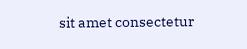sit amet consectetur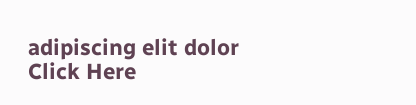adipiscing elit dolor
Click Here